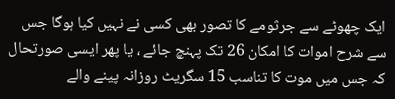ایک چھوٹے سے جرثومے کا تصور بھی کسی نے نہیں کیا ہوگا جس سے شرح اموات کا امکان 26 تک پہنچ جائے ، یا پھر ایسی صورتحال کہ جس میں موت کا تناسب 15 سگریٹ روزانہ پینے والے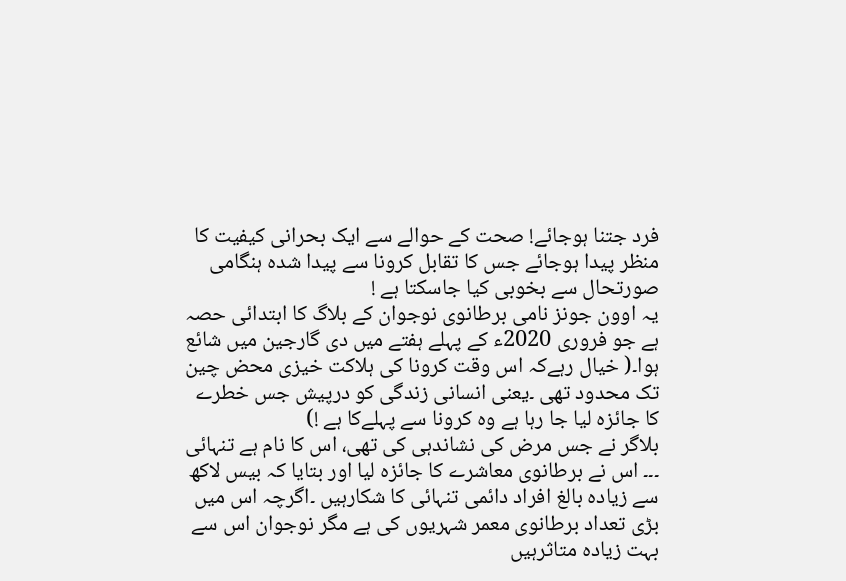فرد جتنا ہوجائے! صحت کے حوالے سے ایک بحرانی کیفیت کا منظر پیدا ہوجائے جس کا تقابل کرونا سے پیدا شدہ ہنگامی صورتحال سے بخوبی کیا جاسکتا ہے !
یہ اوون جونز نامی برطانوی نوجوان کے بلاگ کا ابتدائی حصہ ہے جو فروری 2020ء کے پہلے ہفتے میں دی گارجین میں شائع ہوا۔( خیال رہےکہ اس وقت کرونا کی ہلاکت خیزی محض چین تک محدود تھی ۔یعنی انسانی زندگی کو درپیش جس خطرے کا جائزہ لیا جا رہا ہے وہ کرونا سے پہلےکا ہے !)
بلاگر نے جس مرض کی نشاندہی کی تھی، اس کا نام ہے تنہائی ۔۔۔ اس نے برطانوی معاشرے کا جائزہ لیا اور بتایا کہ بیس لاکھ سے زیادہ بالغ افراد دائمی تنہائی کا شکارہیں ۔اگرچہ اس میں بڑی تعداد برطانوی معمر شہریوں کی ہے مگر نوجوان اس سے بہت زیادہ متاثرہیں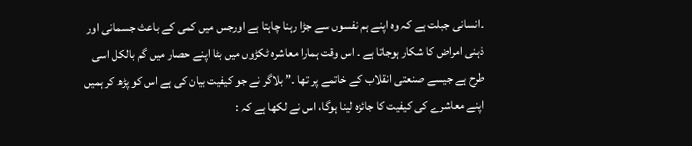۔انسانی جبلت ہے کہ وہ اپنے ہم نفسوں سے جڑا رہنا چاہتا ہے اورجس میں کمی کے باعث جسمانی اور ذہنی امراض کا شکار ہوجاتا ہے ۔ اس وقت ہمارا معاشرہ ٹکڑوں میں بٹا اپنے حصار میں گم بالکل اسی طرح ہے جیسے صنعتی انقلاب کے خاتمے پر تھا ۔” بلاگر نے جو کیفیت بیان کی ہے اس کو پڑھ کر ہمیں اپنے معاشرے کی کیفیت کا جائزہ لینا ہوگا، اس نے لکھا ہے کہ :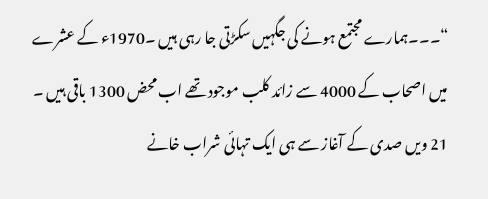“۔۔۔ہمارے مجتمع ہونے کی جگہیں سکڑتی جا رہی ہیں ۔1970ء کے عشرے میں اصحاب کے 4000 سے زائد کلب موجود تھے اب محض 1300 باقی ہیں ۔ 21 ویں صدی کے آغاز سے ہی ایک تہائی شراب خانے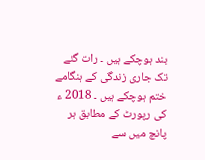بند ہوچکے ہیں ۔ رات گئے تک جاری زندگی کے ہنگامے ختم ہوچکے ہیں ۔ 2018 ء کی رپورٹ کے مطابق ہر پانچ میں سے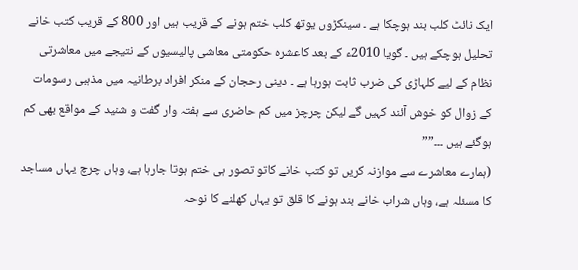ایک نائٹ کلب بند ہوچکا ہے ۔ سینکڑوں یوتھ کلب ختم ہونے کے قریب ہیں اور 800 کے قریب کتب خانے تحلیل ہوچکے ہیں ۔ گویا 2010ء کے بعد کاعشرہ حکومتی معاشی پالیسیوں کے نتیجے میں معاشرتی نظام کے لیے کلہاڑی کی ضرب ثابت ہورہا ہے ۔ دینی رحجان کے منکر افراد برطانیہ میں مذہبی رسومات کے زوال کو خوش آئند کہیں گے لیکن چرچز میں کم حاضری سے ہفتہ وار گفت و شنید کے مواقع بھی کم ہوگئے ہیں ۔۔۔””
(ہمارے معاشرے سے موازنہ کریں تو کتب خانے کاتو تصور ہی ختم ہوتا جارہا ہے، وہاں چرچ یہاں مساجد کا مسئلہ ہے، وہاں شراب خانے بند ہونے کا قلق تو یہاں کھلنے کا نوحہ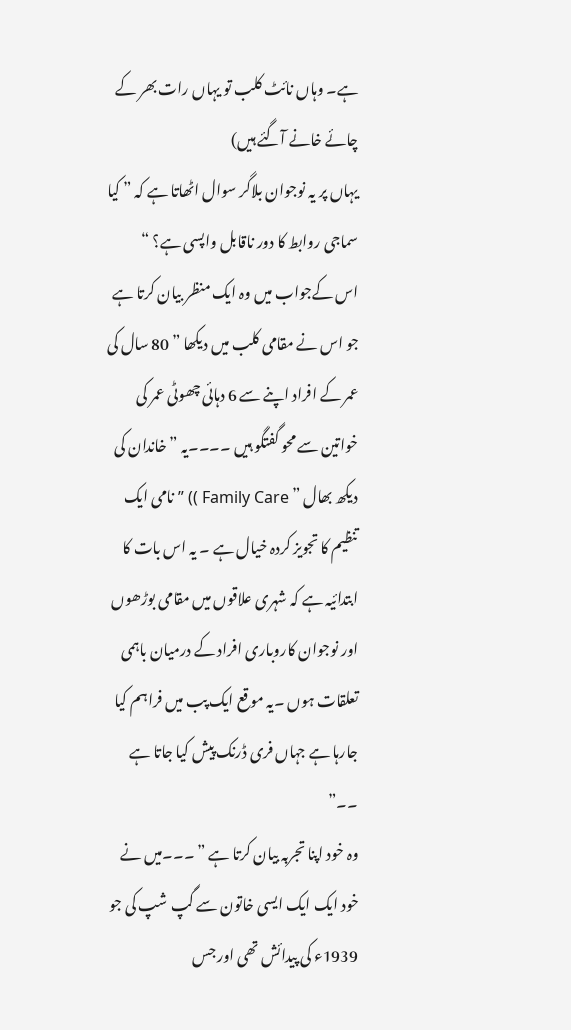ہے۔ وہاں نائٹ کلب تو یہاں رات بھر کے چائے خانے آگئے ہیں)
یہاں پر یہ نوجوان بلاگر سوال اٹھاتا ہے کہ ” کیا سماجی روابط کا دور ناقابل واپسی ہے؟ “
اس کےجواب میں وہ ایک منظر بیان کرتا ہے جو اس نے مقامی کلب میں دیکھا ” 80 سال کی عمر کے افراد اپنے سے 6 دہائی چھوٹی عمر کی خواتین سے محو گفتگو ہیں ۔۔۔۔یہ ” خاندان کی دیکھ بھال ” Family Care )) ” نامی ایک تنظیم کا تجویز کردہ خیال ہے ۔ یہ اس بات کا ابتدائیہ ہے کہ شہری علاقوں میں مقامی بوڑھوں اور نوجوان کاروباری افراد کے درمیان باہمی تعلقات ہوں ۔یہ موقع ایک پب میں فراہم کیا جارہا ہے جہاں فری ڈرنک پیش کیا جاتا ہے ۔۔”
وہ خود اپنا تجربہ بیان کرتا ہے ” ۔۔۔میں نے خود ایک ایک ایسی خاتون سے گپ شپ کی جو 1939ء کی پیدائش تھی اور جس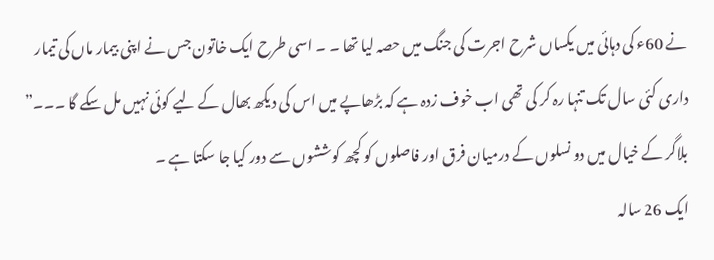نے 60ء کی دہائی میں یکساں شرح اجرت کی جنگ میں حصہ لیا تھا ۔ ۔ اسی طرح ایک خاتون جس نے اپنی بیمار ماں کی تیمار داری کئی سال تک تنہا رہ کر کی تھی اب خوف زدہ ہے کہ بڑھاپے میں اس کی دیکھ بھال کے لیے کوئی نہیں مل سکے گا ۔۔۔” بلاگر کے خیال میں دو نسلوں کے درمیان فرق اور فاصلوں کو کچھ کوششوں سے دور کیا جا سکتا ہے ۔
ایک 26 سالہ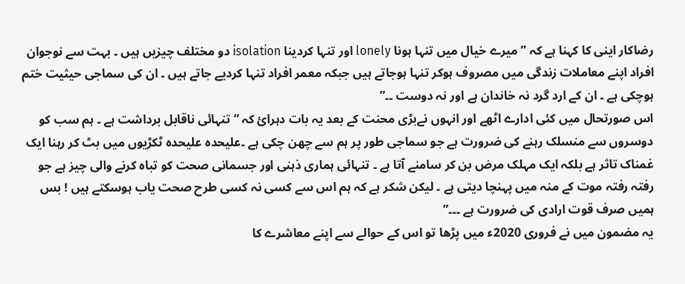رضاکار اینی کا کہنا ہے کہ ” میرے خیال میں تنہا ہونا lonely اور تنہا کردینا isolation دو مختلف چیزیں ہیں ۔ بہت سے نوجوان افراد اپنے معاملات زندگی میں مصروف ہوکر تنہا ہوجاتے ہیں جبکہ معمر افراد تنہا کردیے جاتے ہیں ۔ ان کی سماجی حیثیت ختم ہوچکی ہے ۔ ان کے ارد گرد نہ خاندان ہے اور نہ دوست ۔۔”
اس صورتحال میں کئی ادارے اٹھے اور انہوں نےبڑی محنت کے بعد یہ بات دہرائ کہ ” تنہائی ناقابل برداشت ہے ۔ ہم سب کو دوسروں سے منسلک رہنے کی ضرورت ہے جو سماجی طور پر ہم سے چھن چکی ہے ۔علیحدہ علیحدہ ٹکڑیوں میں بٹ کر رہنا ایک غمناک تاثر ہے بلکہ ایک مہلک مرض بن کر سامنے آتا ہے ۔ تنہائی ہماری ذہنی اور جسمانی صحت کو تباہ کرنے والی چیز ہے جو رفتہ رفتہ موت کے منہ میں پہنچا دیتی ہے ۔ لیکن شکر ہے کہ ہم اس سے کسی نہ کسی طرح صحت یاب ہوسکتے ہیں ! بس ہمیں صرف قوت ارادی کی ضرورت ہے ۔۔۔”
یہ مضمون میں نے فروری 2020ء میں پڑھا تو اس کے حوالے سے اپنے معاشرے کا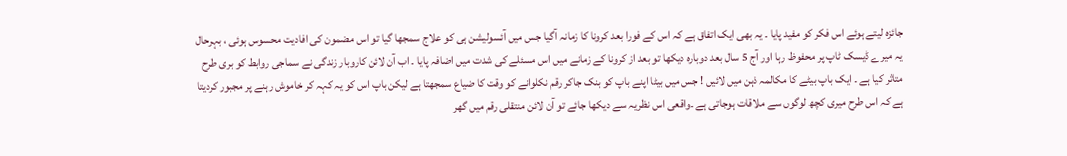جائزہ لیتے ہوئے اس فکر کو مفید پایا ۔ یہ بھی ایک اتفاق ہے کہ اس کے فورا بعد کرونا کا زمانہ آگیا جس میں آئسولیشن ہی کو علاج سمجھا گیا تو اس مضمون کی افادیت محسوس ہوئی ، بہرحال یہ میرے ڈیسک ٹاپ پر محفوظ رہا اور آج 5 سال بعد دوبارہ دیکھا تو بعد از کرونا کے زمانے میں اس مسئلے کی شدت میں اضافہ پایا ۔ اب آن لائن کاروبار زندگی نے سماجی روابط کو بری طرح متاثر کیا ہے ۔ ایک باپ بیٹے کا مکالمہ ذہن میں لائیں ! جس میں بیٹا اپنے باپ کو بنک جاکر رقم نکلوانے کو وقت کا ضیاع سمجھتا ہے لیکن باپ اس کو یہ کہہ کر خاموش رہنے پر مجبور کردیتا ہے کہ اس طرح میری کچھ لوگوں سے ملاقات ہوجاتی ہے ۔واقعی اس نظریہ سے دیکھا جائے تو آن لائن منتقلی رقم میں گھر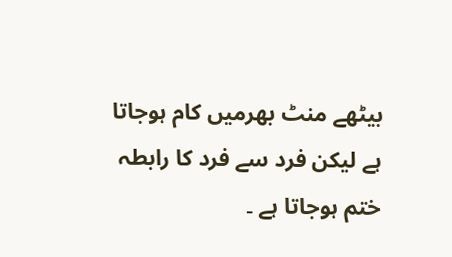بیٹھے منٹ بھرمیں کام ہوجاتا ہے لیکن فرد سے فرد کا رابطہ ختم ہوجاتا ہے ۔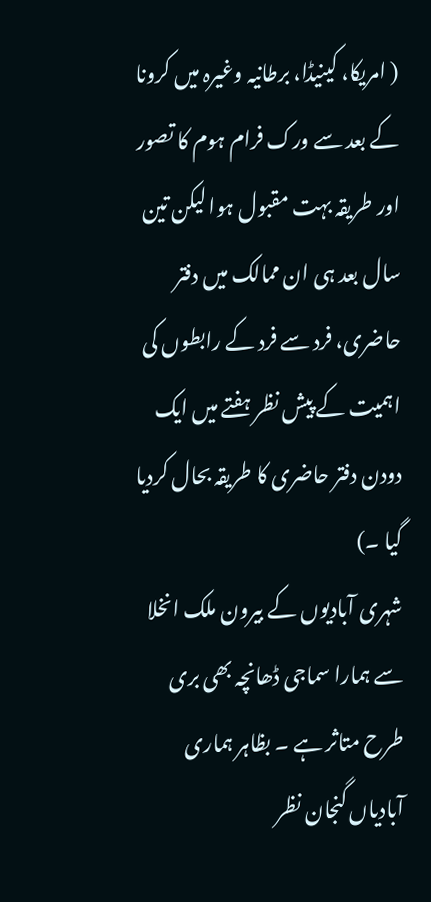( امریکا، کینیڈا، برطانیہ وغیرہ میں کرونا کے بعد سے ورک فرام ہوم کا تصور اور طریقہ بہت مقبول ہوا لیکن تین سال بعد ہی ان ممالک میں دفتر حاضری، فرد سے فرد کے رابطوں کی اہمیت کے پیش نظر ہفتے میں ایک دودن دفتر حاضری کا طریقہ بحال کردیا گیا ۔)
شہری آبادیوں کے بیرون ملک انخلا سے ہمارا سماجی ڈھانچہ بھی بری طرح متاثر ہے ۔ بظاہر ہماری آبادیاں گنجان نظر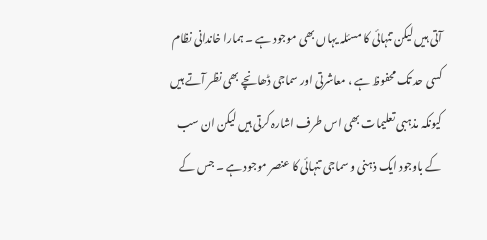آتی ہیں لیکن تنہائی کا مسئلہ یہاں بھی موجود ہے ۔ ہمارا خاندانی نظام کسی حد تک محفوظ ہے ، معاشرتی اور سماجی ڈھانچے بھی نظر آتے ہیں کیونکہ مذہبی تعلیمات بھی اس طرف اشارہ کرتی ہیں لیکن ان سب کے باوجود ایک ذہنی و سماجی تنہائی کا عنصر موجود ہے ۔ جس کے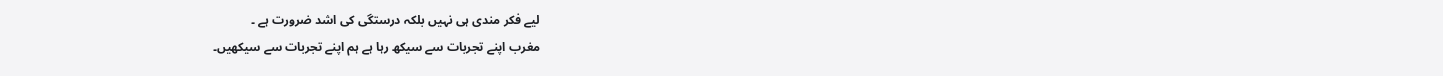لیے فکر مندی ہی نہیں بلکہ درستگی کی اشد ضرورت ہے ۔
مغرب اپنے تجربات سے سیکھ رہا ہے ہم اپنے تجربات سے سیکھیں۔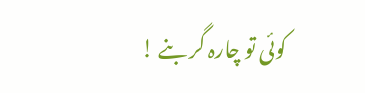کوئی تو چارہ گر بنے !